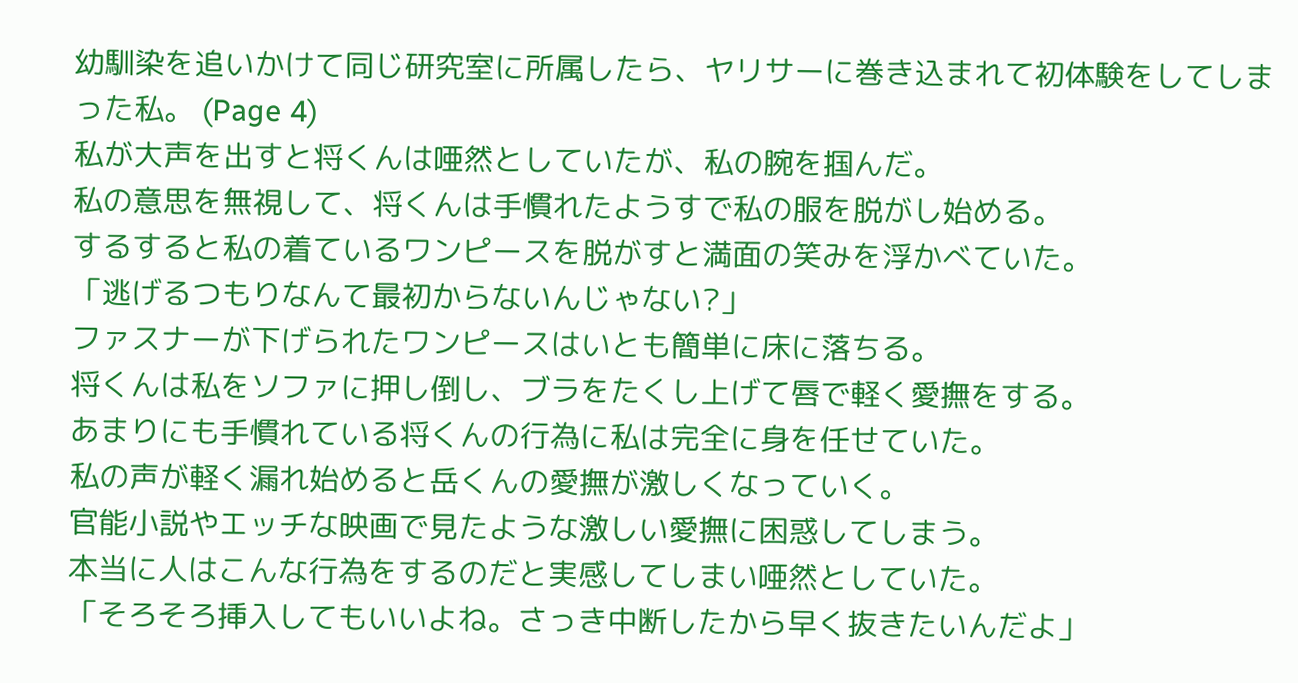幼馴染を追いかけて同じ研究室に所属したら、ヤリサーに巻き込まれて初体験をしてしまった私。 (Page 4)
私が大声を出すと将くんは唖然としていたが、私の腕を掴んだ。
私の意思を無視して、将くんは手慣れたようすで私の服を脱がし始める。
するすると私の着ているワンピースを脱がすと満面の笑みを浮かべていた。
「逃げるつもりなんて最初からないんじゃない?」
ファスナーが下げられたワンピースはいとも簡単に床に落ちる。
将くんは私をソファに押し倒し、ブラをたくし上げて唇で軽く愛撫をする。
あまりにも手慣れている将くんの行為に私は完全に身を任せていた。
私の声が軽く漏れ始めると岳くんの愛撫が激しくなっていく。
官能小説やエッチな映画で見たような激しい愛撫に困惑してしまう。
本当に人はこんな行為をするのだと実感してしまい唖然としていた。
「そろそろ挿入してもいいよね。さっき中断したから早く抜きたいんだよ」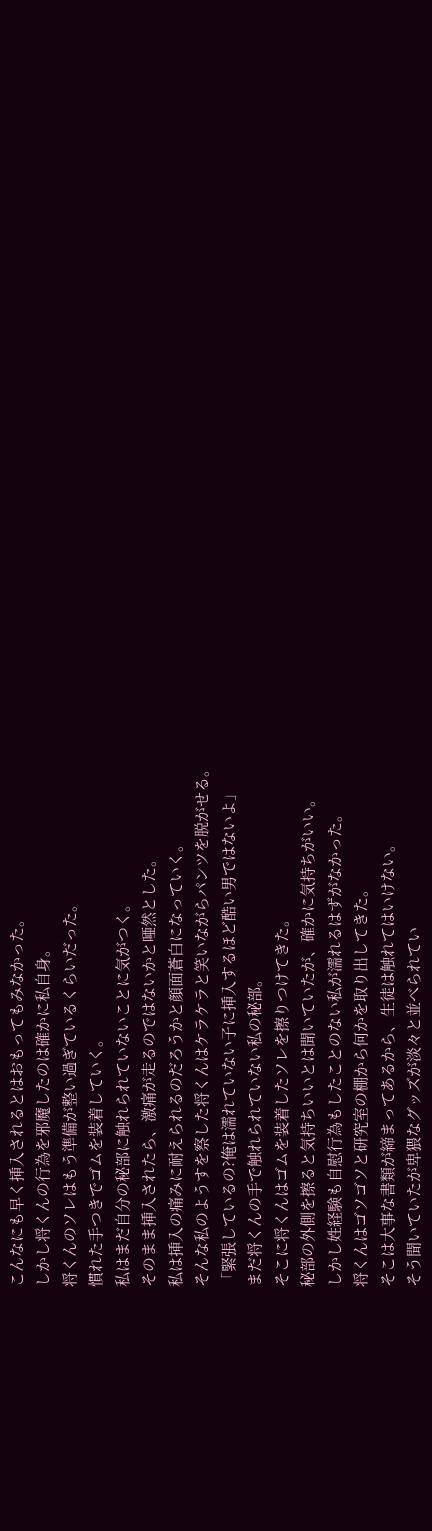こんなにも早く挿入されるとはおもってもみなかった。
しかし将くんの行為を邪魔したのは確かに私自身。
将くんのソレはもう準備が整い過ぎているくらいだった。
慣れた手つきでゴムを装着していく。
私はまだ自分の秘部に触れられていないことに気がつく。
そのまま挿入されたら、激痛が走るのではないかと唖然とした。
私は挿入の痛みに耐えられるのだろうかと顔面蒼白になっていく。
そんな私のようすを察した将くんはケラケラと笑いながらパンツを脱がせる。
「緊張しているの?俺は濡れていない子に挿入するほど酷い男ではないよ」
まだ将くんの手で触れられていない私の秘部。
そこに将くんはゴムを装着したソレを擦りつけてきた。
秘部の外側を擦ると気持ちいいとは聞いていたが、確かに気持ちがいい。
しかし姓経験も自慰行為もしたことのない私が濡れるはずがなかった。
将くんはゴソゴソと研究室の棚から何かを取り出してきた。
そこは大事な書類が締まってあるから、生徒は触れてはいけない。
そう聞いていたが卑猥なグッズが淡々と並べられてい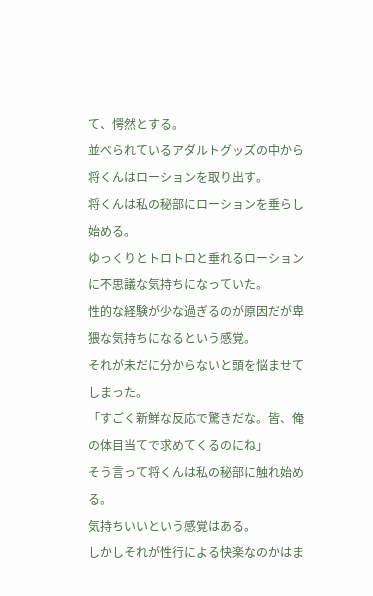て、愕然とする。
並べられているアダルトグッズの中から将くんはローションを取り出す。
将くんは私の秘部にローションを垂らし始める。
ゆっくりとトロトロと垂れるローションに不思議な気持ちになっていた。
性的な経験が少な過ぎるのが原因だが卑猥な気持ちになるという感覚。
それが未だに分からないと頭を悩ませてしまった。
「すごく新鮮な反応で驚きだな。皆、俺の体目当てで求めてくるのにね」
そう言って将くんは私の秘部に触れ始める。
気持ちいいという感覚はある。
しかしそれが性行による快楽なのかはま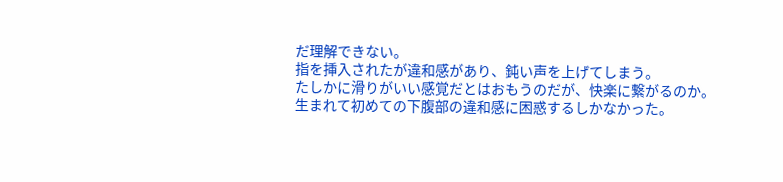だ理解できない。
指を挿入されたが違和感があり、鈍い声を上げてしまう。
たしかに滑りがいい感覚だとはおもうのだが、快楽に繋がるのか。
生まれて初めての下腹部の違和感に困惑するしかなかった。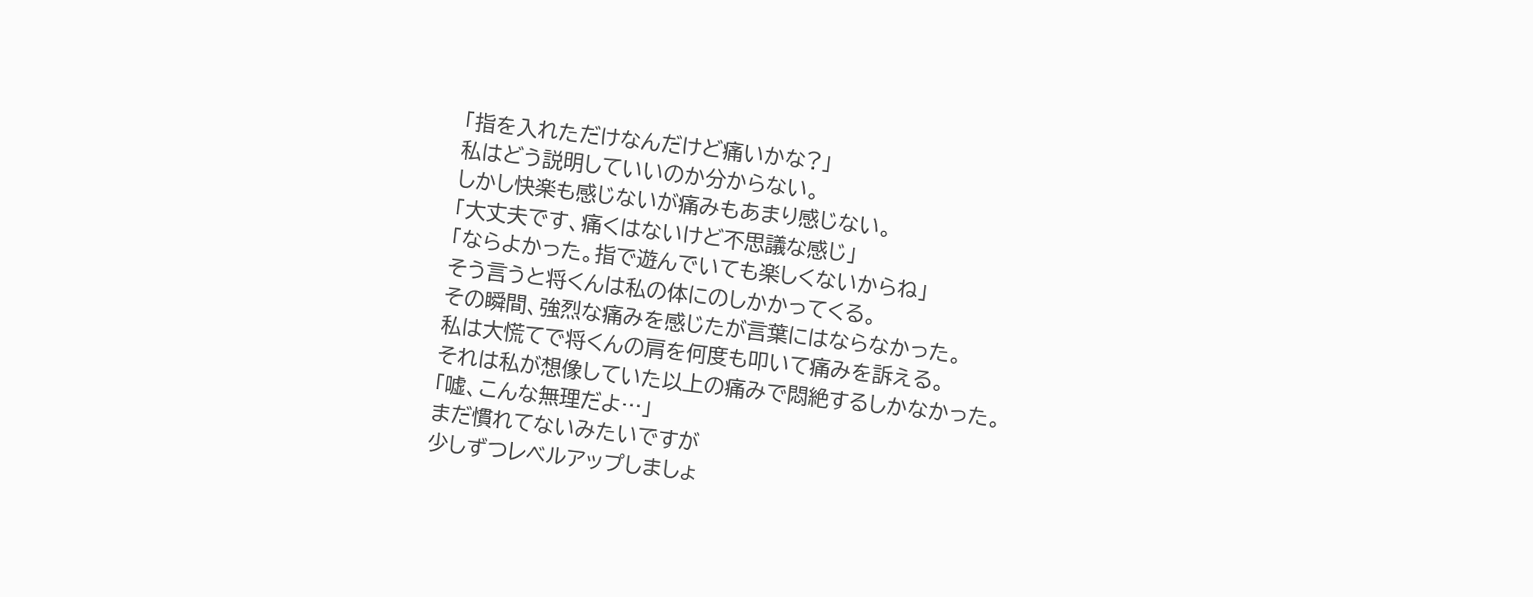「指を入れただけなんだけど痛いかな?」
私はどう説明していいのか分からない。
しかし快楽も感じないが痛みもあまり感じない。
「大丈夫です、痛くはないけど不思議な感じ」
「ならよかった。指で遊んでいても楽しくないからね」
そう言うと将くんは私の体にのしかかってくる。
その瞬間、強烈な痛みを感じたが言葉にはならなかった。
私は大慌てで将くんの肩を何度も叩いて痛みを訴える。
それは私が想像していた以上の痛みで悶絶するしかなかった。
「嘘、こんな無理だよ…」
まだ慣れてないみたいですが
少しずつレベルアップしましょ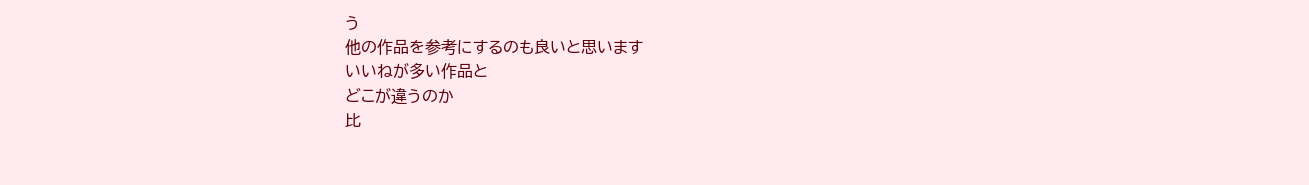う
他の作品を参考にするのも良いと思います
いいねが多い作品と
どこが違うのか
比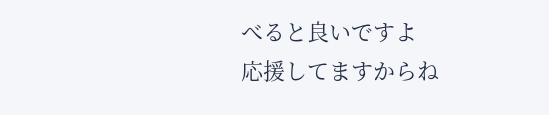べると良いですよ
応援してますからね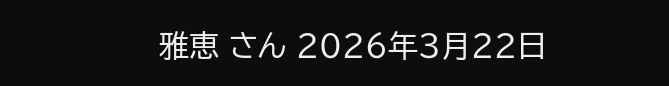雅恵 さん 2026年3月22日